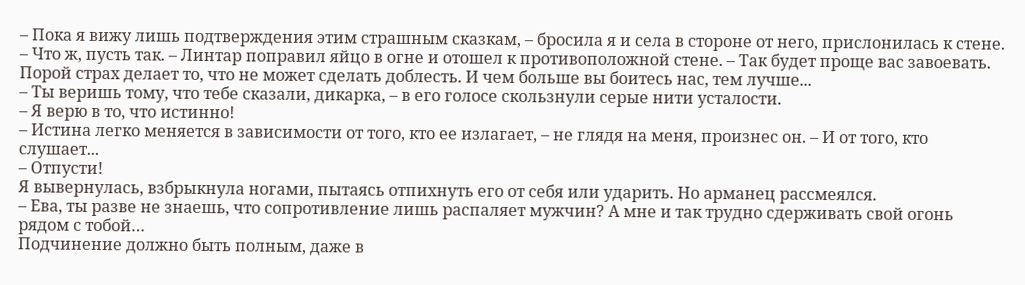– Пока я вижу лишь подтверждения этим страшным сказкам, – бросила я и села в стороне от него, прислонилась к стене.
– Что ж, пусть так. – Линтар поправил яйцо в огне и отошел к противоположной стене. – Так будет проще вас завоевать. Порой страх делает то, что не может сделать доблесть. И чем больше вы боитесь нас, тем лучше...
– Ты веришь тому, что тебе сказали, дикарка, – в его голосе скользнули серые нити усталости.
– Я верю в то, что истинно!
– Истина легко меняется в зависимости от того, кто ее излагает, – не глядя на меня, произнес он. – И от того, кто слушает...
– Отпусти!
Я вывернулась, взбрыкнула ногами, пытаясь отпихнуть его от себя или ударить. Но арманец рассмеялся.
– Ева, ты разве не знаешь, что сопротивление лишь распаляет мужчин? А мне и так трудно сдерживать свой огонь рядом с тобой…
Подчинение должно быть полным, даже в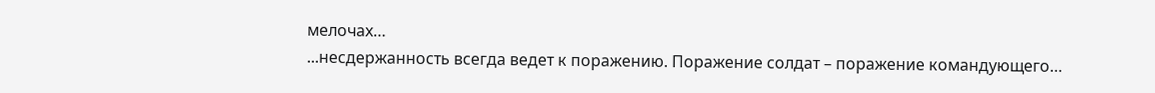мелочах…
...несдержанность всегда ведет к поражению. Поражение солдат – поражение командующего…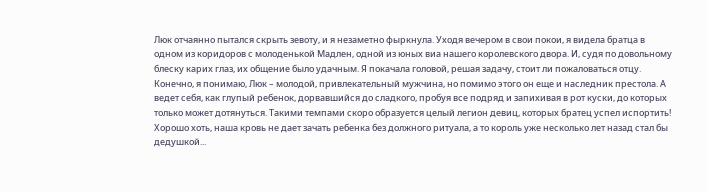Люк отчаянно пытался скрыть зевоту, и я незаметно фыркнула. Уходя вечером в свои покои, я видела братца в одном из коридоров с молоденькой Мадлен, одной из юных виа нашего королевского двора. И, судя по довольному блеску карих глаз, их общение было удачным. Я покачала головой, решая задачу, стоит ли пожаловаться отцу. Конечно, я понимаю, Люк – молодой, привлекательный мужчина, но помимо этого он еще и наследник престола. А ведет себя, как глупый ребенок, дорвавшийся до сладкого, пробуя все подряд и запихивая в рот куски, до которых только может дотянуться. Такими темпами скоро образуется целый легион девиц, которых братец успел испортить! Хорошо хоть, наша кровь не дает зачать ребенка без должного ритуала, а то король уже несколько лет назад стал бы дедушкой...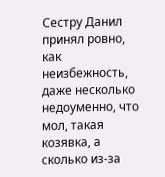Сестру Данил принял ровно, как неизбежность, даже несколько недоуменно, что мол, такая козявка, а сколько из-за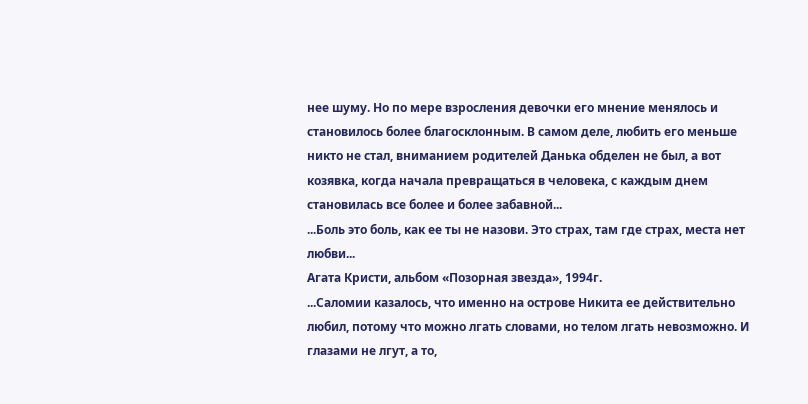нее шуму. Но по мере взросления девочки его мнение менялось и становилось более благосклонным. В самом деле, любить его меньше никто не стал, вниманием родителей Данька обделен не был, а вот козявка, когда начала превращаться в человека, с каждым днем становилась все более и более забавной...
...Боль это боль, как ее ты не назови. Это страх, там где страх, места нет любви...
Агата Кристи, альбом «Позорная звезда», 1994г.
...Саломии казалось, что именно на острове Никита ее действительно любил, потому что можно лгать словами, но телом лгать невозможно. И глазами не лгут, а то,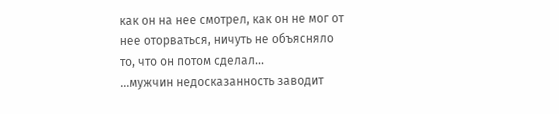как он на нее смотрел, как он не мог от нее оторваться, ничуть не объясняло то, что он потом сделал...
...мужчин недосказанность заводит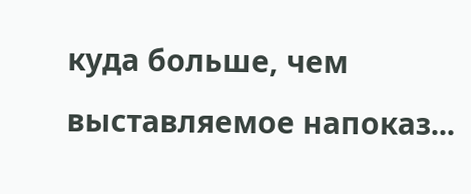куда больше, чем выставляемое напоказ...